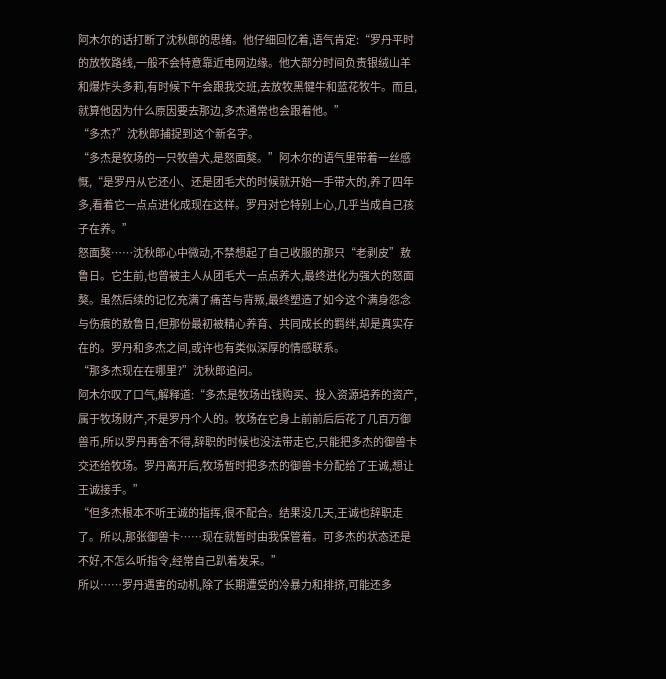阿木尔的话打断了沈秋郎的思绪。他仔细回忆着,语气肯定:“罗丹平时的放牧路线,一般不会特意靠近电网边缘。他大部分时间负责银绒山羊和爆炸头多莉,有时候下午会跟我交班,去放牧黑犍牛和蓝花牧牛。而且,就算他因为什么原因要去那边,多杰通常也会跟着他。”
“多杰?”沈秋郎捕捉到这个新名字。
“多杰是牧场的一只牧兽犬,是怒面獒。”阿木尔的语气里带着一丝感慨,“是罗丹从它还小、还是团毛犬的时候就开始一手带大的,养了四年多,看着它一点点进化成现在这样。罗丹对它特别上心,几乎当成自己孩子在养。”
怒面獒……沈秋郎心中微动,不禁想起了自己收服的那只“老剥皮”敖鲁日。它生前,也曾被主人从团毛犬一点点养大,最终进化为强大的怒面獒。虽然后续的记忆充满了痛苦与背叛,最终塑造了如今这个满身怨念与伤痕的敖鲁日,但那份最初被精心养育、共同成长的羁绊,却是真实存在的。罗丹和多杰之间,或许也有类似深厚的情感联系。
“那多杰现在在哪里?”沈秋郎追问。
阿木尔叹了口气,解释道:“多杰是牧场出钱购买、投入资源培养的资产,属于牧场财产,不是罗丹个人的。牧场在它身上前前后后花了几百万御兽币,所以罗丹再舍不得,辞职的时候也没法带走它,只能把多杰的御兽卡交还给牧场。罗丹离开后,牧场暂时把多杰的御兽卡分配给了王诚,想让王诚接手。”
“但多杰根本不听王诚的指挥,很不配合。结果没几天,王诚也辞职走了。所以,那张御兽卡……现在就暂时由我保管着。可多杰的状态还是不好,不怎么听指令,经常自己趴着发呆。”
所以……罗丹遇害的动机,除了长期遭受的冷暴力和排挤,可能还多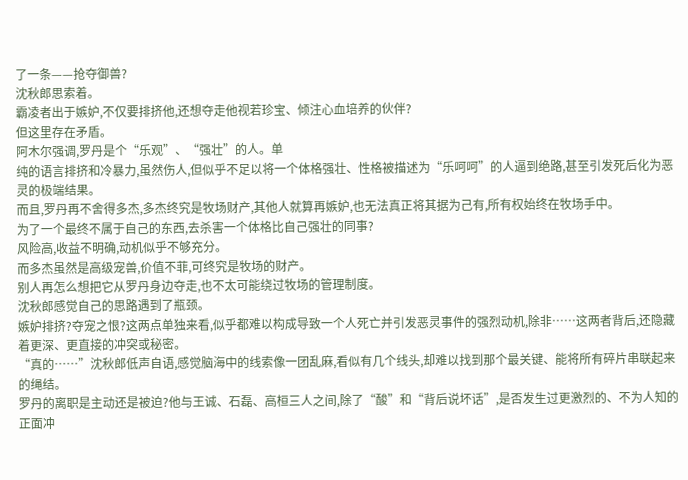了一条——抢夺御兽?
沈秋郎思索着。
霸凌者出于嫉妒,不仅要排挤他,还想夺走他视若珍宝、倾注心血培养的伙伴?
但这里存在矛盾。
阿木尔强调,罗丹是个“乐观”、“强壮”的人。单
纯的语言排挤和冷暴力,虽然伤人,但似乎不足以将一个体格强壮、性格被描述为“乐呵呵”的人逼到绝路,甚至引发死后化为恶灵的极端结果。
而且,罗丹再不舍得多杰,多杰终究是牧场财产,其他人就算再嫉妒,也无法真正将其据为己有,所有权始终在牧场手中。
为了一个最终不属于自己的东西,去杀害一个体格比自己强壮的同事?
风险高,收益不明确,动机似乎不够充分。
而多杰虽然是高级宠兽,价值不菲,可终究是牧场的财产。
别人再怎么想把它从罗丹身边夺走,也不太可能绕过牧场的管理制度。
沈秋郎感觉自己的思路遇到了瓶颈。
嫉妒排挤?夺宠之恨?这两点单独来看,似乎都难以构成导致一个人死亡并引发恶灵事件的强烈动机,除非……这两者背后,还隐藏着更深、更直接的冲突或秘密。
“真的……”沈秋郎低声自语,感觉脑海中的线索像一团乱麻,看似有几个线头,却难以找到那个最关键、能将所有碎片串联起来的绳结。
罗丹的离职是主动还是被迫?他与王诚、石磊、高桓三人之间,除了“酸”和“背后说坏话”,是否发生过更激烈的、不为人知的正面冲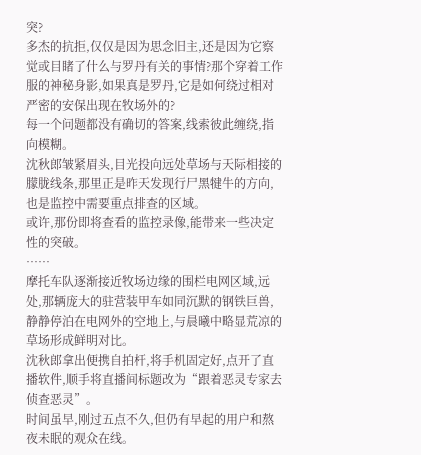突?
多杰的抗拒,仅仅是因为思念旧主,还是因为它察觉或目睹了什么与罗丹有关的事情?那个穿着工作服的神秘身影,如果真是罗丹,它是如何绕过相对严密的安保出现在牧场外的?
每一个问题都没有确切的答案,线索彼此缠绕,指向模糊。
沈秋郎皱紧眉头,目光投向远处草场与天际相接的朦胧线条,那里正是昨天发现行尸黑犍牛的方向,也是监控中需要重点排查的区域。
或许,那份即将查看的监控录像,能带来一些决定性的突破。
……
摩托车队逐渐接近牧场边缘的围栏电网区域,远处,那辆庞大的驻营装甲车如同沉默的钢铁巨兽,静静停泊在电网外的空地上,与晨曦中略显荒凉的草场形成鲜明对比。
沈秋郎拿出便携自拍杆,将手机固定好,点开了直播软件,顺手将直播间标题改为“跟着恶灵专家去侦查恶灵”。
时间虽早,刚过五点不久,但仍有早起的用户和熬夜未眠的观众在线。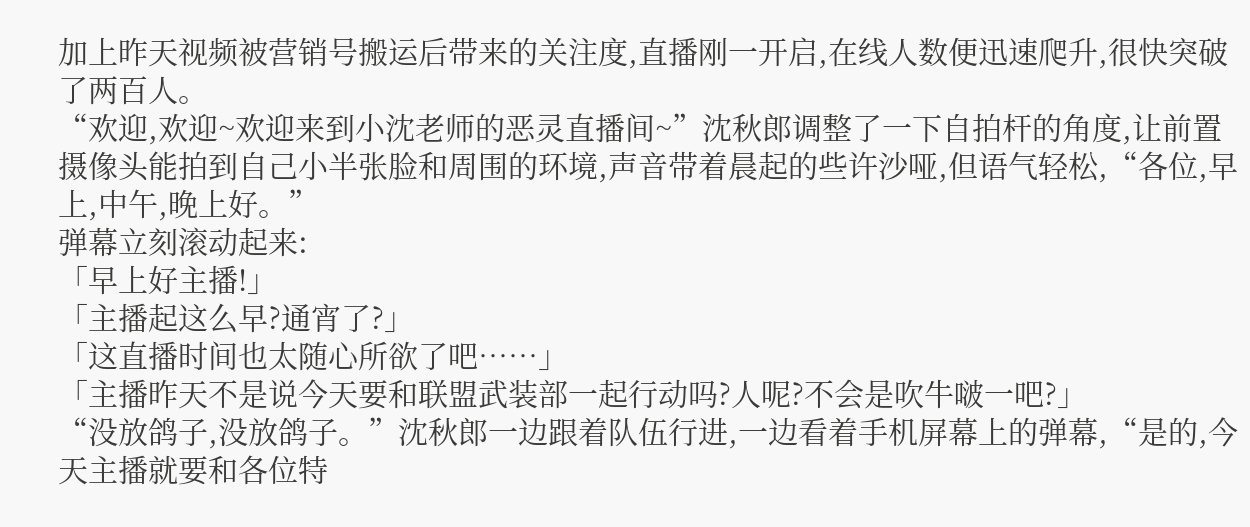加上昨天视频被营销号搬运后带来的关注度,直播刚一开启,在线人数便迅速爬升,很快突破了两百人。
“欢迎,欢迎~欢迎来到小沈老师的恶灵直播间~”沈秋郎调整了一下自拍杆的角度,让前置摄像头能拍到自己小半张脸和周围的环境,声音带着晨起的些许沙哑,但语气轻松,“各位,早上,中午,晚上好。”
弹幕立刻滚动起来:
「早上好主播!」
「主播起这么早?通宵了?」
「这直播时间也太随心所欲了吧……」
「主播昨天不是说今天要和联盟武装部一起行动吗?人呢?不会是吹牛啵一吧?」
“没放鸽子,没放鸽子。”沈秋郎一边跟着队伍行进,一边看着手机屏幕上的弹幕,“是的,今天主播就要和各位特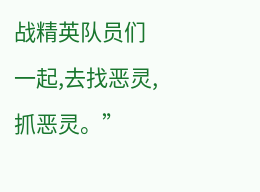战精英队员们一起,去找恶灵,抓恶灵。”